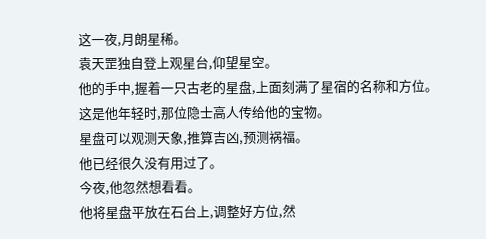这一夜,月朗星稀。
袁天罡独自登上观星台,仰望星空。
他的手中,握着一只古老的星盘,上面刻满了星宿的名称和方位。
这是他年轻时,那位隐士高人传给他的宝物。
星盘可以观测天象,推算吉凶,预测祸福。
他已经很久没有用过了。
今夜,他忽然想看看。
他将星盘平放在石台上,调整好方位,然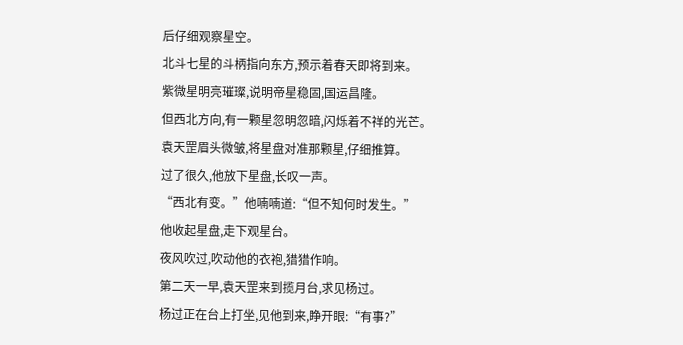后仔细观察星空。
北斗七星的斗柄指向东方,预示着春天即将到来。
紫微星明亮璀璨,说明帝星稳固,国运昌隆。
但西北方向,有一颗星忽明忽暗,闪烁着不祥的光芒。
袁天罡眉头微皱,将星盘对准那颗星,仔细推算。
过了很久,他放下星盘,长叹一声。
“西北有变。”他喃喃道:“但不知何时发生。”
他收起星盘,走下观星台。
夜风吹过,吹动他的衣袍,猎猎作响。
第二天一早,袁天罡来到揽月台,求见杨过。
杨过正在台上打坐,见他到来,睁开眼:“有事?”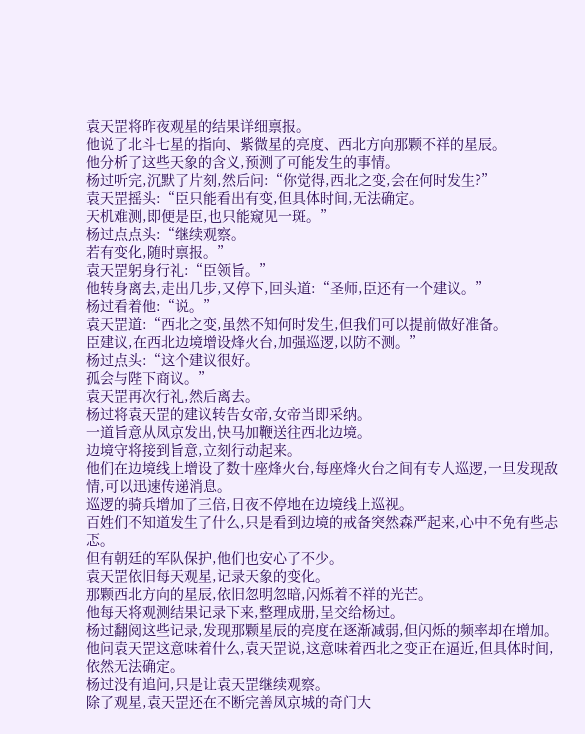袁天罡将昨夜观星的结果详细禀报。
他说了北斗七星的指向、紫微星的亮度、西北方向那颗不祥的星辰。
他分析了这些天象的含义,预测了可能发生的事情。
杨过听完,沉默了片刻,然后问:“你觉得,西北之变,会在何时发生?”
袁天罡摇头:“臣只能看出有变,但具体时间,无法确定。
天机难测,即便是臣,也只能窥见一斑。”
杨过点点头:“继续观察。
若有变化,随时禀报。”
袁天罡躬身行礼:“臣领旨。”
他转身离去,走出几步,又停下,回头道:“圣师,臣还有一个建议。”
杨过看着他:“说。”
袁天罡道:“西北之变,虽然不知何时发生,但我们可以提前做好准备。
臣建议,在西北边境增设烽火台,加强巡逻,以防不测。”
杨过点头:“这个建议很好。
孤会与陛下商议。”
袁天罡再次行礼,然后离去。
杨过将袁天罡的建议转告女帝,女帝当即采纳。
一道旨意从凤京发出,快马加鞭送往西北边境。
边境守将接到旨意,立刻行动起来。
他们在边境线上增设了数十座烽火台,每座烽火台之间有专人巡逻,一旦发现敌情,可以迅速传递消息。
巡逻的骑兵增加了三倍,日夜不停地在边境线上巡视。
百姓们不知道发生了什么,只是看到边境的戒备突然森严起来,心中不免有些忐忑。
但有朝廷的军队保护,他们也安心了不少。
袁天罡依旧每天观星,记录天象的变化。
那颗西北方向的星辰,依旧忽明忽暗,闪烁着不祥的光芒。
他每天将观测结果记录下来,整理成册,呈交给杨过。
杨过翻阅这些记录,发现那颗星辰的亮度在逐渐减弱,但闪烁的频率却在增加。
他问袁天罡这意味着什么,袁天罡说,这意味着西北之变正在逼近,但具体时间,依然无法确定。
杨过没有追问,只是让袁天罡继续观察。
除了观星,袁天罡还在不断完善凤京城的奇门大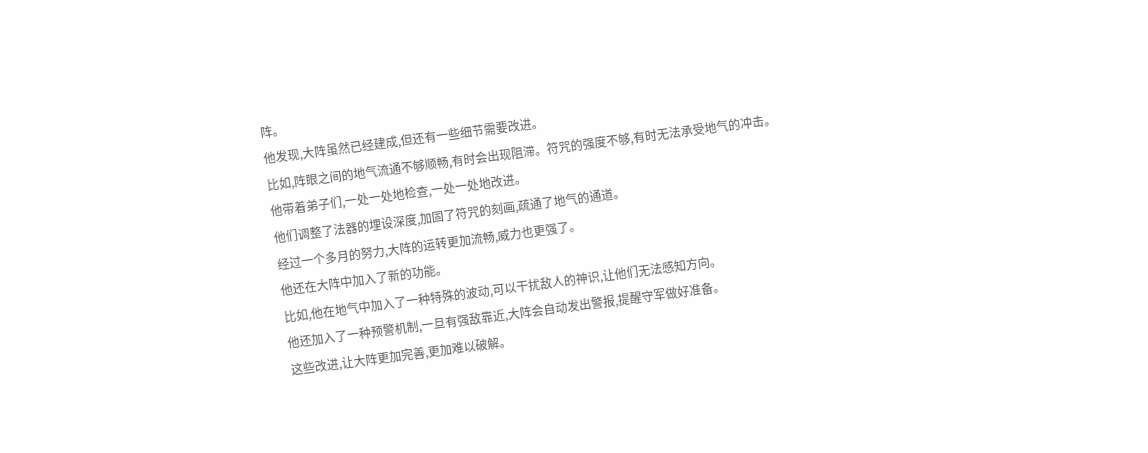阵。
他发现,大阵虽然已经建成,但还有一些细节需要改进。
比如,阵眼之间的地气流通不够顺畅,有时会出现阻滞。符咒的强度不够,有时无法承受地气的冲击。
他带着弟子们,一处一处地检查,一处一处地改进。
他们调整了法器的埋设深度,加固了符咒的刻画,疏通了地气的通道。
经过一个多月的努力,大阵的运转更加流畅,威力也更强了。
他还在大阵中加入了新的功能。
比如,他在地气中加入了一种特殊的波动,可以干扰敌人的神识,让他们无法感知方向。
他还加入了一种预警机制,一旦有强敌靠近,大阵会自动发出警报,提醒守军做好准备。
这些改进,让大阵更加完善,更加难以破解。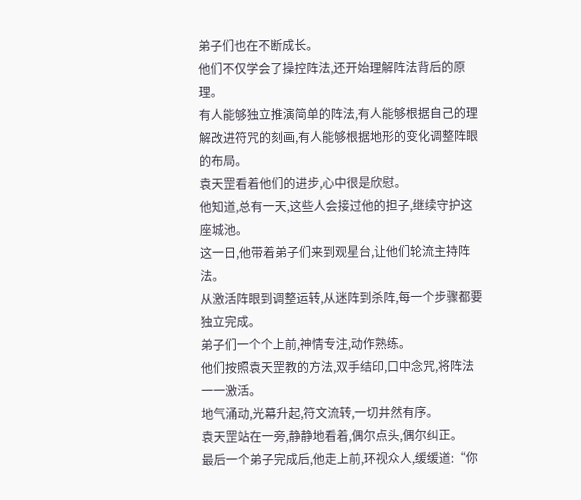弟子们也在不断成长。
他们不仅学会了操控阵法,还开始理解阵法背后的原理。
有人能够独立推演简单的阵法,有人能够根据自己的理解改进符咒的刻画,有人能够根据地形的变化调整阵眼的布局。
袁天罡看着他们的进步,心中很是欣慰。
他知道,总有一天,这些人会接过他的担子,继续守护这座城池。
这一日,他带着弟子们来到观星台,让他们轮流主持阵法。
从激活阵眼到调整运转,从迷阵到杀阵,每一个步骤都要独立完成。
弟子们一个个上前,神情专注,动作熟练。
他们按照袁天罡教的方法,双手结印,口中念咒,将阵法一一激活。
地气涌动,光幕升起,符文流转,一切井然有序。
袁天罡站在一旁,静静地看着,偶尔点头,偶尔纠正。
最后一个弟子完成后,他走上前,环视众人,缓缓道:“你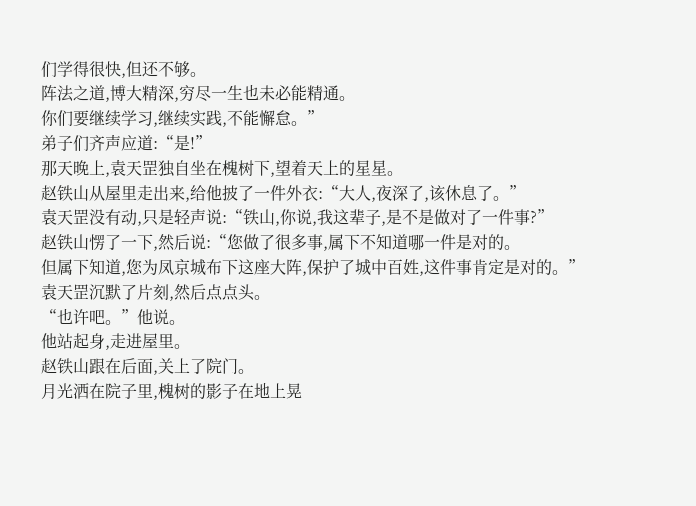们学得很快,但还不够。
阵法之道,博大精深,穷尽一生也未必能精通。
你们要继续学习,继续实践,不能懈怠。”
弟子们齐声应道:“是!”
那天晚上,袁天罡独自坐在槐树下,望着天上的星星。
赵铁山从屋里走出来,给他披了一件外衣:“大人,夜深了,该休息了。”
袁天罡没有动,只是轻声说:“铁山,你说,我这辈子,是不是做对了一件事?”
赵铁山愣了一下,然后说:“您做了很多事,属下不知道哪一件是对的。
但属下知道,您为凤京城布下这座大阵,保护了城中百姓,这件事肯定是对的。”
袁天罡沉默了片刻,然后点点头。
“也许吧。”他说。
他站起身,走进屋里。
赵铁山跟在后面,关上了院门。
月光洒在院子里,槐树的影子在地上晃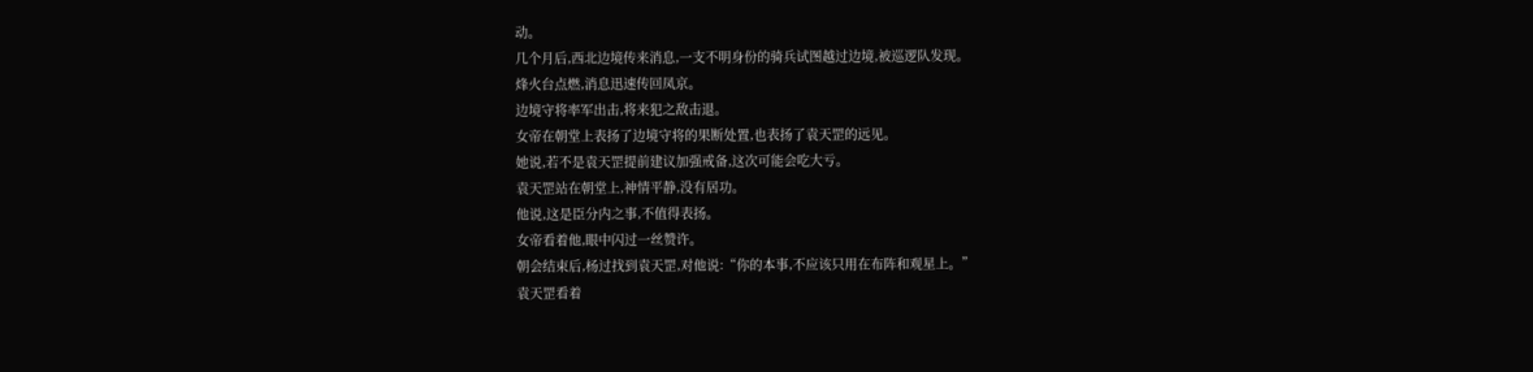动。
几个月后,西北边境传来消息,一支不明身份的骑兵试图越过边境,被巡逻队发现。
烽火台点燃,消息迅速传回凤京。
边境守将率军出击,将来犯之敌击退。
女帝在朝堂上表扬了边境守将的果断处置,也表扬了袁天罡的远见。
她说,若不是袁天罡提前建议加强戒备,这次可能会吃大亏。
袁天罡站在朝堂上,神情平静,没有居功。
他说,这是臣分内之事,不值得表扬。
女帝看着他,眼中闪过一丝赞许。
朝会结束后,杨过找到袁天罡,对他说:“你的本事,不应该只用在布阵和观星上。”
袁天罡看着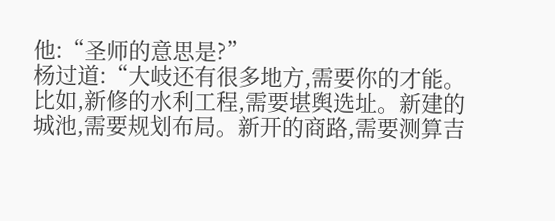他:“圣师的意思是?”
杨过道:“大岐还有很多地方,需要你的才能。
比如,新修的水利工程,需要堪舆选址。新建的城池,需要规划布局。新开的商路,需要测算吉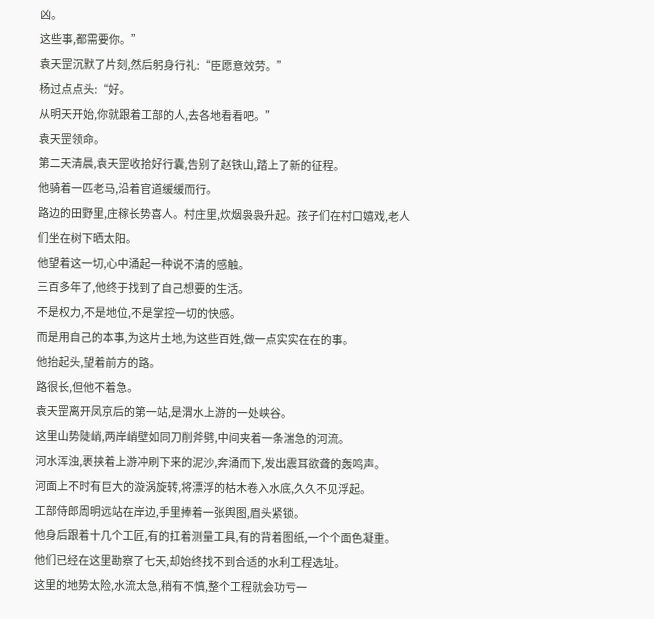凶。
这些事,都需要你。”
袁天罡沉默了片刻,然后躬身行礼:“臣愿意效劳。”
杨过点点头:“好。
从明天开始,你就跟着工部的人,去各地看看吧。”
袁天罡领命。
第二天清晨,袁天罡收拾好行囊,告别了赵铁山,踏上了新的征程。
他骑着一匹老马,沿着官道缓缓而行。
路边的田野里,庄稼长势喜人。村庄里,炊烟袅袅升起。孩子们在村口嬉戏,老人们坐在树下晒太阳。
他望着这一切,心中涌起一种说不清的感触。
三百多年了,他终于找到了自己想要的生活。
不是权力,不是地位,不是掌控一切的快感。
而是用自己的本事,为这片土地,为这些百姓,做一点实实在在的事。
他抬起头,望着前方的路。
路很长,但他不着急。
袁天罡离开凤京后的第一站,是渭水上游的一处峡谷。
这里山势陡峭,两岸峭壁如同刀削斧劈,中间夹着一条湍急的河流。
河水浑浊,裹挟着上游冲刷下来的泥沙,奔涌而下,发出震耳欲聋的轰鸣声。
河面上不时有巨大的漩涡旋转,将漂浮的枯木卷入水底,久久不见浮起。
工部侍郎周明远站在岸边,手里捧着一张舆图,眉头紧锁。
他身后跟着十几个工匠,有的扛着测量工具,有的背着图纸,一个个面色凝重。
他们已经在这里勘察了七天,却始终找不到合适的水利工程选址。
这里的地势太险,水流太急,稍有不慎,整个工程就会功亏一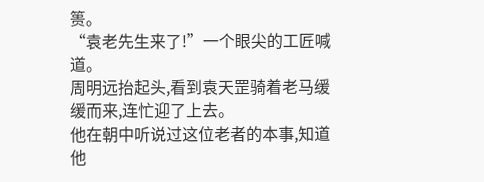篑。
“袁老先生来了!”一个眼尖的工匠喊道。
周明远抬起头,看到袁天罡骑着老马缓缓而来,连忙迎了上去。
他在朝中听说过这位老者的本事,知道他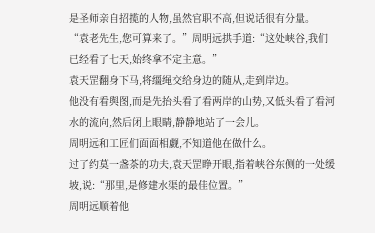是圣师亲自招揽的人物,虽然官职不高,但说话很有分量。
“袁老先生,您可算来了。”周明远拱手道:“这处峡谷,我们已经看了七天,始终拿不定主意。”
袁天罡翻身下马,将缰绳交给身边的随从,走到岸边。
他没有看舆图,而是先抬头看了看两岸的山势,又低头看了看河水的流向,然后闭上眼睛,静静地站了一会儿。
周明远和工匠们面面相觑,不知道他在做什么。
过了约莫一盏茶的功夫,袁天罡睁开眼,指着峡谷东侧的一处缓坡,说:“那里,是修建水渠的最佳位置。”
周明远顺着他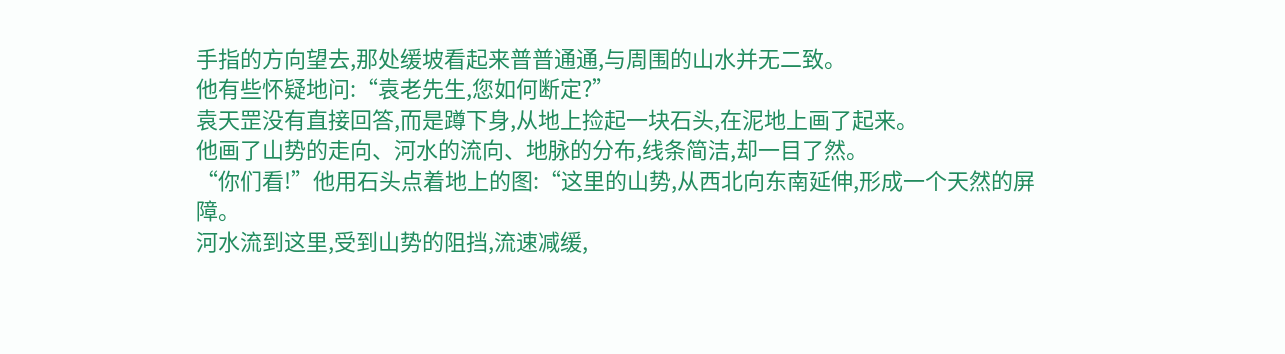手指的方向望去,那处缓坡看起来普普通通,与周围的山水并无二致。
他有些怀疑地问:“袁老先生,您如何断定?”
袁天罡没有直接回答,而是蹲下身,从地上捡起一块石头,在泥地上画了起来。
他画了山势的走向、河水的流向、地脉的分布,线条简洁,却一目了然。
“你们看!”他用石头点着地上的图:“这里的山势,从西北向东南延伸,形成一个天然的屏障。
河水流到这里,受到山势的阻挡,流速减缓,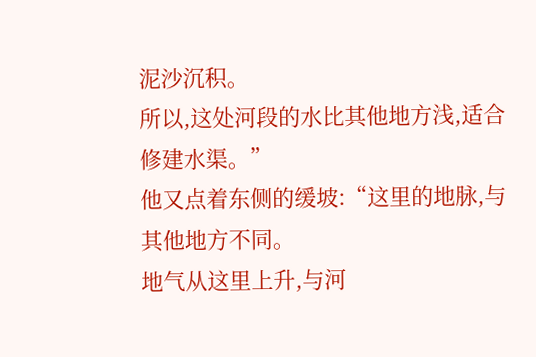泥沙沉积。
所以,这处河段的水比其他地方浅,适合修建水渠。”
他又点着东侧的缓坡:“这里的地脉,与其他地方不同。
地气从这里上升,与河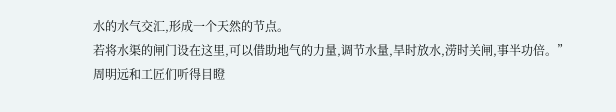水的水气交汇,形成一个天然的节点。
若将水渠的闸门设在这里,可以借助地气的力量,调节水量,旱时放水,涝时关闸,事半功倍。”
周明远和工匠们听得目瞪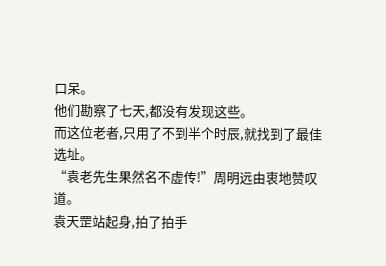口呆。
他们勘察了七天,都没有发现这些。
而这位老者,只用了不到半个时辰,就找到了最佳选址。
“袁老先生果然名不虚传!”周明远由衷地赞叹道。
袁天罡站起身,拍了拍手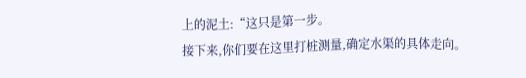上的泥土:“这只是第一步。
接下来,你们要在这里打桩测量,确定水渠的具体走向。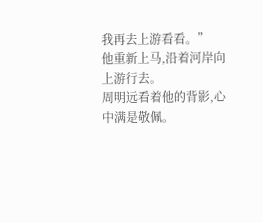我再去上游看看。”
他重新上马,沿着河岸向上游行去。
周明远看着他的背影,心中满是敬佩。